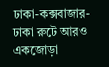ঢাকা-কক্সবাজার-ঢাকা রুটে আরও একজোড়া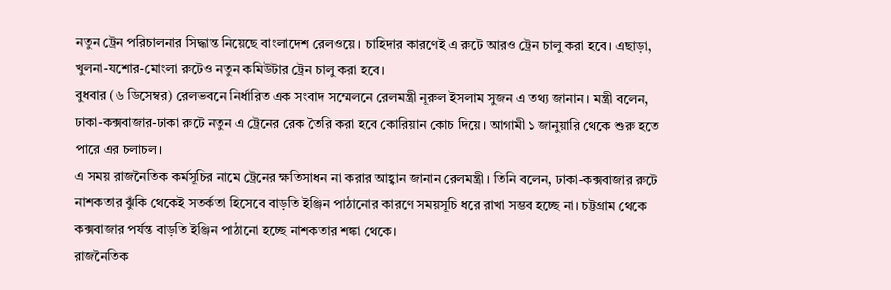নতুন ট্রেন পরিচালনার সিদ্ধান্ত নিয়েছে বাংলাদেশ রেলওয়ে। চাহিদার কারণেই এ রুটে আরও ট্রেন চালু করা হবে। এছাড়া, খুলনা-যশোর-মোংলা রুটেও নতুন কমিউটার ট্রেন চালু করা হবে।
বুধবার (৬ ডিসেম্বর) রেলভবনে নির্ধারিত এক সংবাদ সম্মেলনে রেলমন্ত্রী নূরুল ইসলাম সুজন এ তথ্য জানান। মন্ত্রী বলেন, ঢাকা-কক্সবাজার-ঢাকা রুটে নতুন এ ট্রেনের রেক তৈরি করা হবে কোরিয়ান কোচ দিয়ে। আগামী ১ জানুয়ারি থেকে শুরু হতে পারে এর চলাচল।
এ সময় রাজনৈতিক কর্মসূচির নামে ট্রেনের ক্ষতিসাধন না করার আহ্বান জানান রেলমন্ত্রী। তিনি বলেন, ঢাকা-কক্সবাজার রুটে নাশকতার ঝুঁকি থেকেই সতর্কতা হিসেবে বাড়তি ইঞ্জিন পাঠানোর কারণে সময়সূচি ধরে রাখা সম্ভব হচ্ছে না। চট্টগ্রাম থেকে কক্সবাজার পর্যন্ত বাড়তি ইঞ্জিন পাঠানো হচ্ছে নাশকতার শঙ্কা থেকে।
রাজনৈতিক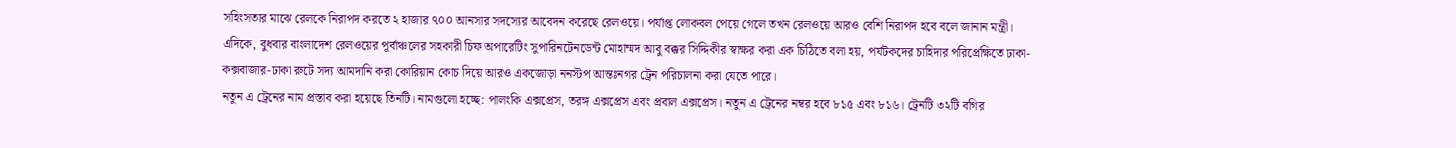সহিংসতার মাঝে রেলকে নিরাপদ করতে ২ হাজার ৭০০ আনসার সদস্যের আবেদন করেছে রেলওয়ে। পর্যাপ্ত লোকবল পেয়ে গেলে তখন রেলওয়ে আরও বেশি নিরাপদ হবে বলে জানান মন্ত্রী।
এদিকে, বুধবার বাংলাদেশ রেলওয়ের পূর্বাঞ্চলের সহকারী চিফ অপারেটিং সুপারিনটেনডেন্ট মোহাম্মদ আবু বক্কর সিদ্দিকীর স্বাক্ষর করা এক চিঠিতে বলা হয়, পর্যটকদের চাহিদার পরিপ্রেক্ষিতে ঢাকা-কক্সবাজার-ঢাকা রুটে সদ্য আমদানি করা কোরিয়ান কোচ দিয়ে আরও একজোড়া ননস্টপ আন্তঃনগর ট্রেন পরিচালনা করা যেতে পারে।
নতুন এ ট্রেনের নাম প্রস্তাব করা হয়েছে তিনটি। নামগুলো হচ্ছে: পালংকি এক্সপ্রেস, তরঙ্গ এক্সপ্রেস এবং প্রবাল এক্সপ্রেস। নতুন এ ট্রেনের নম্বর হবে ৮১৫ এবং ৮১৬। ট্রেনটি ৩২টি বগির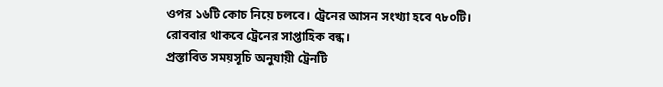ওপর ১৬টি কোচ নিয়ে চলবে। ট্রেনের আসন সংখ্যা হবে ৭৮০টি। রোববার থাকবে ট্রেনের সাপ্তাহিক বন্ধ।
প্রস্তাবিত সময়সূচি অনুযায়ী ট্রেনটি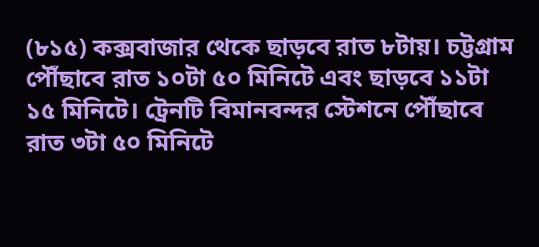(৮১৫) কক্সবাজার থেকে ছাড়বে রাত ৮টায়। চট্টগ্রাম পৌঁছাবে রাত ১০টা ৫০ মিনিটে এবং ছাড়বে ১১টা ১৫ মিনিটে। ট্রেনটি বিমানবন্দর স্টেশনে পৌঁছাবে রাত ৩টা ৫০ মিনিটে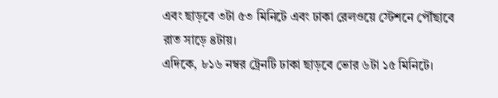এবং ছাড়বে ৩টা ৫৩ মিনিটে এবং ঢাকা রেলওয়ে স্টেশনে পৌঁছাবে রাত সাড়ে ৪টায়।
এদিকে, ৮১৬ নম্বর ট্রেনটি ঢাকা ছাড়বে ভোর ৬টা ১৫ মিনিটে।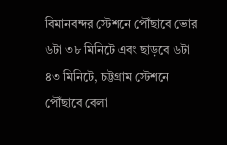বিমানবন্দর স্টেশনে পৌঁছাবে ভোর ৬টা ৩৮ মিনিটে এবং ছাড়বে ৬টা ৪৩ মিনিটে, চট্টগ্রাম স্টেশনে পৌঁছাবে বেলা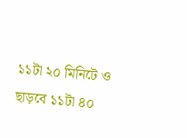১১টা ২০ মিনিটে ও ছাড়বে ১১টা ৪০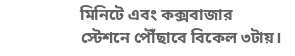মিনিটে এবং কক্সবাজার স্টেশনে পৌঁছাবে বিকেল ৩টায়।